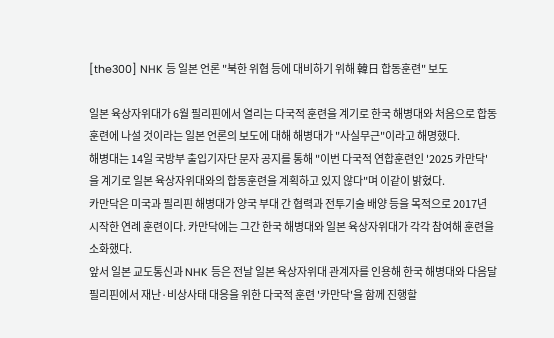[the300] NHK 등 일본 언론 "북한 위협 등에 대비하기 위해 韓日 합동훈련" 보도

일본 육상자위대가 6월 필리핀에서 열리는 다국적 훈련을 계기로 한국 해병대와 처음으로 합동훈련에 나설 것이라는 일본 언론의 보도에 대해 해병대가 "사실무근"이라고 해명했다.
해병대는 14일 국방부 출입기자단 문자 공지를 통해 "이번 다국적 연합훈련인 '2025 카만닥'을 계기로 일본 육상자위대와의 합동훈련을 계획하고 있지 않다"며 이같이 밝혔다.
카만닥은 미국과 필리핀 해병대가 양국 부대 간 협력과 전투기술 배양 등을 목적으로 2017년 시작한 연례 훈련이다. 카만닥에는 그간 한국 해병대와 일본 육상자위대가 각각 참여해 훈련을 소화했다.
앞서 일본 교도통신과 NHK 등은 전날 일본 육상자위대 관계자를 인용해 한국 해병대와 다음달 필리핀에서 재난·비상사태 대응을 위한 다국적 훈련 '카만닥'을 함께 진행할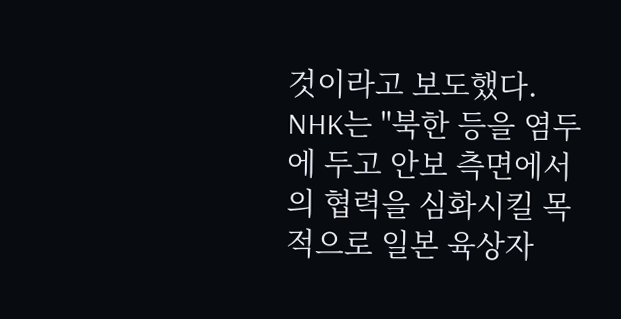것이라고 보도했다.
NHK는 "북한 등을 염두에 두고 안보 측면에서의 협력을 심화시킬 목적으로 일본 육상자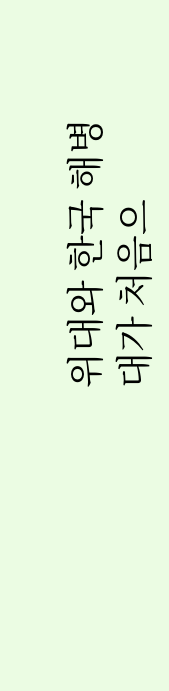위대와 한국 해병대가 처음으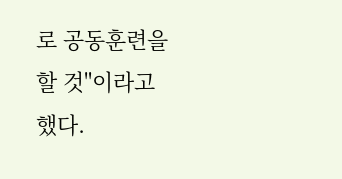로 공동훈련을 할 것"이라고 했다.